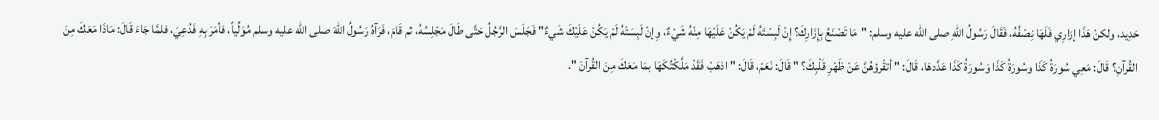حَدِيد، ولكنْ هَذَا إزارِي فَلَهَا نِصْفُهُ، فَقَالَ رَسُولُ اللهِ صلى الله عليه وسلم: "مَا تَصْنَعُ بِإِزَارِكَ؟ إِنْ لَبِسْتَهُ لَمْ يَكُنْ عَلَيْهَا مِنْهُ شَيْءٌ، وِإنْ لَبِسَتْهُ لَمْ يَكُنْ عَلَيْكَ شَيءٌ" فَجَلَسَ الرَّجُلُ حَتَّى طَالَ مَجْلِسُهُ، ثم قَامَ، فَرَآهُ رَسُولُ اللهَ صلى الله عليه وسلم مُوَلِّياً، فأمَرَ بِهِ فَدُعِيَ، فلمَّا جَاءَ قَالَ: مَاذَا مَعَكَ مِنَ القُرآنِ؟ قَالَ: مَعِي سُورَةُ كَذَا وسُورَةُ كَذَا وَسُورَةُ كَذَا عَدَّدهَا، قَالَ: " أتقْرؤهُنَّ عَنْ ظَهْرِ قَلْبِكَ؟ " قَالَ: نَعَمْ، قَالَ: " اذهَبْ فَقَدْ مَلَّكْتُكَهَا بمَا مَعَكَ مِنَ القُرآنَ ".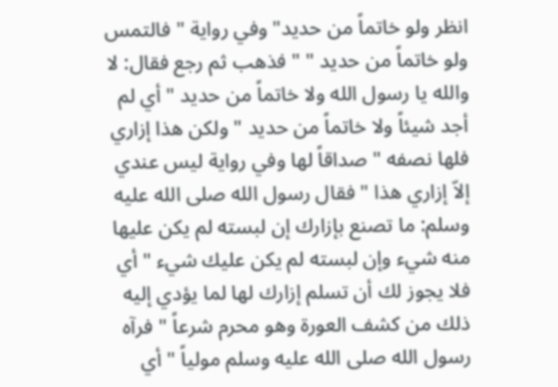انظر ولو خاتماً من حديد" وفي رواية " فالتمس ولو خاتماً من حديد " " فذهب ثم رجع فقال: لا والله يا رسول الله ولا خاتماً من حديد " أي لم أجد شيئاً ولا خاتماً من حديد " ولكن هذا إزاري فلها نصفه " صداقاً لها وفي رواية ليس عندي إلاّ إزاري هذا " فقال رسول الله صلى الله عليه وسلم: ما تصنع بإزارك إن لبسته لم يكن عليها منه شيء وإن لبسته لم يكن عليك شيء " أي فلا يجوز لك أن تسلم إزارك لها لما يؤدي إليه ذلك من كشف العورة وهو محرم شرعاً " فرآه رسول الله صلى الله عليه وسلم مولياً " أي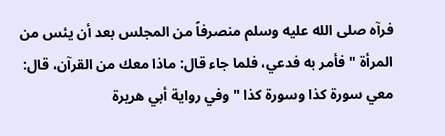فرآه صلى الله عليه وسلم منصرفاً من المجلس بعد أن يئس من المرأة " فأمر به فدعي، فلما جاء قال: ماذا معك من القرآن، قال: معي سورة كذا وسورة كذا " وفي رواية أبي هريرة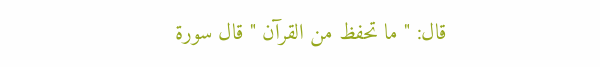قال: " ما تحفظ من القرآن " قال سورة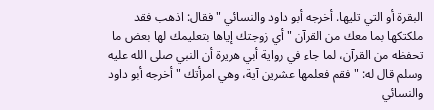البقرة أو التي تليها. أخرجه أبو داود والنسائي " فقال: اذهب فقد ملكتكها بما معك من القرآن " أي زوجتك إياها بتعليمك لها بعض ما تحفظه من القرآن، لما جاء في رواية أبي هريرة أن النبي صلى الله عليه وسلم قال له: " فقم فعلمها عشرين آية، وهي امرأتك " أخرجه أبو داود والنسائي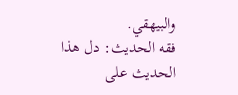والبيهقي.
فقه الحديث: دل هذا الحديث على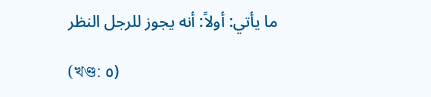ما يأتي: أولاً: أنه يجوز للرجل النظر

(খণ্ড: ٥)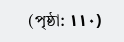(পৃষ্ঠা: ١١٠)